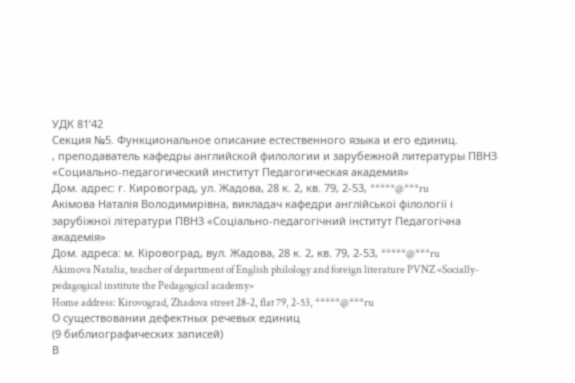УДК 81’42
Секция №5. Функциональное описание естественного языка и его единиц.
, преподаватель кафедры английской филологии и зарубежной литературы ПВНЗ «Социально-педагогический институт Педагогическая академия»
Дом. адрес: г. Кировоград, ул. Жадова, 28 к. 2, кв. 79, 2-53, *****@***ru
Акімова Наталія Володимирівна, викладач кафедри англійської філології і зарубіжної літератури ПВНЗ «Соціально-педагогічний інститут Педагогічна академія»
Дом. адреса: м. Кіровоград, вул. Жадова, 28 к. 2, кв. 79, 2-53, *****@***ru
Akimova Natalia, teacher of department of English philology and foreign literature PVNZ «Socially-pedagogical institute the Pedagogical academy»
Home address: Kirovograd, Zhadova street 28-2, flat 79, 2-53, *****@***ru
О существовании дефектных речевых единиц
(9 библиографических записей)
В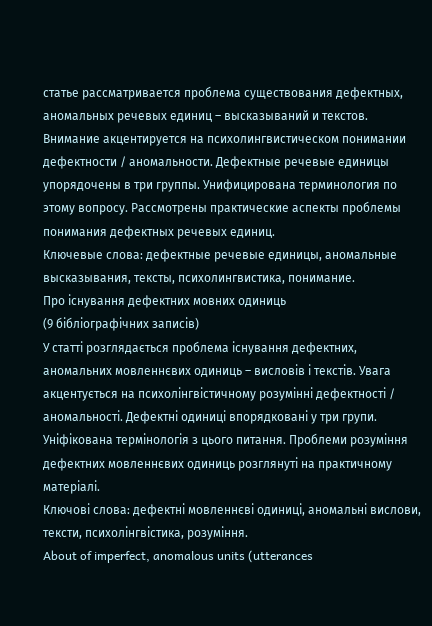статье рассматривается проблема существования дефектных, аномальных речевых единиц – высказываний и текстов. Внимание акцентируется на психолингвистическом понимании дефектности / аномальности. Дефектные речевые единицы упорядочены в три группы. Унифицирована терминология по этому вопросу. Рассмотрены практические аспекты проблемы понимания дефектных речевых единиц.
Ключевые слова: дефектные речевые единицы, аномальные высказывания, тексты, психолингвистика, понимание.
Про існування дефектних мовних одиниць
(9 бібліографічних записів)
У статті розглядається проблема існування дефектних, аномальних мовленнєвих одиниць – висловів і текстів. Увага акцентується на психолінгвістичному розумінні дефектності / аномальності. Дефектні одиниці впорядковані у три групи. Уніфікована термінологія з цього питання. Проблеми розуміння дефектних мовленнєвих одиниць розглянуті на практичному матеріалі.
Ключові слова: дефектні мовленнєві одиниці, аномальні вислови, тексти, психолінгвістика, розуміння.
About of imperfect, anomalous units (utterances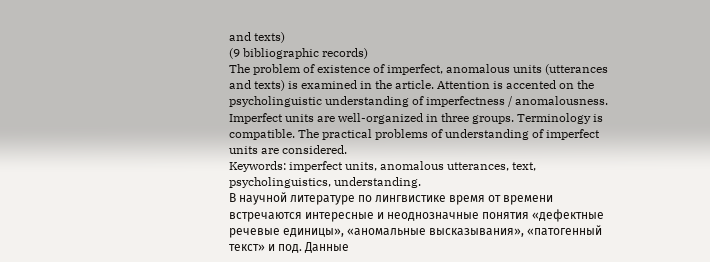and texts)
(9 bibliographic records)
The problem of existence of imperfect, anomalous units (utterances and texts) is examined in the article. Attention is accented on the psycholinguistic understanding of imperfectness / anomalousness. Imperfect units are well-organized in three groups. Terminology is compatible. The practical problems of understanding of imperfect units are considered.
Keywords: imperfect units, anomalous utterances, text, psycholinguistics, understanding.
В научной литературе по лингвистике время от времени встречаются интересные и неоднозначные понятия «дефектные речевые единицы», «аномальные высказывания», «патогенный текст» и под. Данные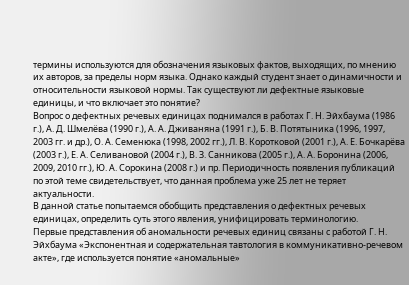термины используются для обозначения языковых фактов, выходящих, по мнению их авторов, за пределы норм языка. Однако каждый студент знает о динамичности и относительности языковой нормы. Так существуют ли дефектные языковые единицы, и что включает это понятие?
Вопрос о дефектных речевых единицах поднимался в работах Г. Н. Эйхбаума (1986 г.), А. Д. Шмелёва (1990 г.), А. А. Дживаняна (1991 г.), Б. В. Потятыника (1996, 1997, 2003 гг. и др.), О. А. Семенюка (1998, 2002 гг.), Л. В. Коротковой (2001 г.), А. Е. Бочкарёва (2003 г.), Е. А. Селивановой (2004 г.), В. З. Санникова (2005 г.), А. А. Боронина (2006, 2009, 2010 гг.), Ю. А. Сорокина (2008 г.) и пр. Периодичность появления публикаций по этой теме свидетельствует, что данная проблема уже 25 лет не теряет актуальности.
В данной статье попытаемся обобщить представления о дефектных речевых единицах, определить суть этого явления, унифицировать терминологию.
Первые представления об аномальности речевых единиц связаны с работой Г. Н. Эйхбаума «Экспонентная и содержательная тавтология в коммуникативно-речевом акте», где используется понятие «аномальные»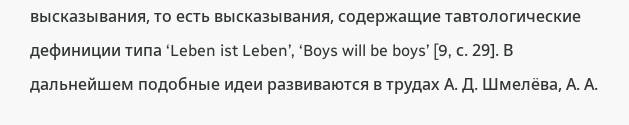высказывания, то есть высказывания, содержащие тавтологические дефиниции типа ‘Leben ist Leben’, ‘Boys will be boys’ [9, с. 29]. В дальнейшем подобные идеи развиваются в трудах А. Д. Шмелёва, А. А.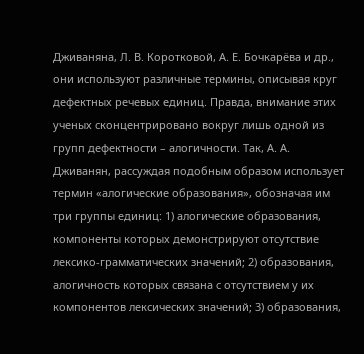Дживаняна, Л. В. Коротковой, А. Е. Бочкарёва и др., они используют различные термины, описывая круг дефектных речевых единиц. Правда, внимание этих ученых сконцентрировано вокруг лишь одной из групп дефектности – алогичности. Так, А. А. Дживанян, рассуждая подобным образом использует термин «алогические образования», обозначая им три группы единиц: 1) алогические образования, компоненты которых демонстрируют отсутствие лексико-грамматических значений; 2) образования, алогичность которых связана с отсутствием у их компонентов лексических значений; 3) образования,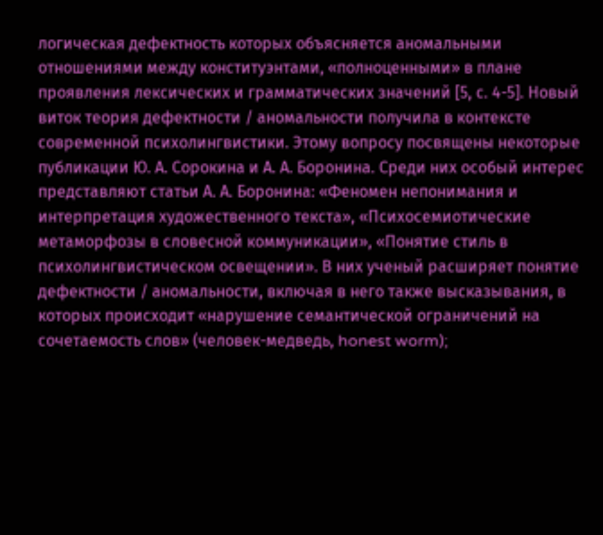логическая дефектность которых объясняется аномальными отношениями между конституэнтами, «полноценными» в плане проявления лексических и грамматических значений [5, с. 4-5]. Новый виток теория дефектности / аномальности получила в контексте современной психолингвистики. Этому вопросу посвящены некоторые публикации Ю. А. Сорокина и А. А. Боронина. Среди них особый интерес представляют статьи А. А. Боронина: «Феномен непонимания и интерпретация художественного текста», «Психосемиотические метаморфозы в словесной коммуникации», «Понятие стиль в психолингвистическом освещении». В них ученый расширяет понятие дефектности / аномальности, включая в него также высказывания, в которых происходит «нарушение семантической ограничений на сочетаемость слов» (человек-медведь, honest worm);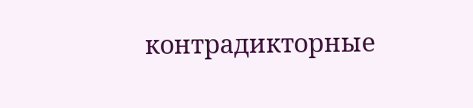контрадикторные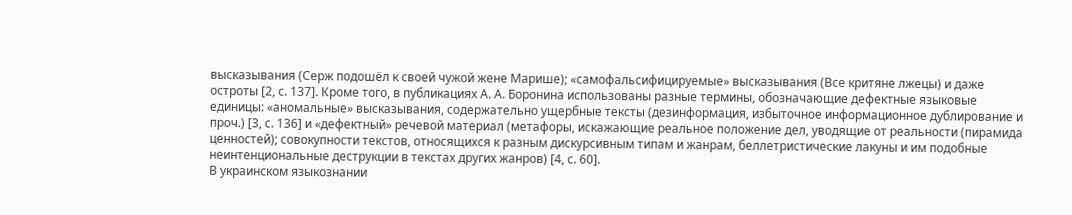высказывания (Серж подошёл к своей чужой жене Марише); «самофальсифицируемые» высказывания (Все критяне лжецы) и даже остроты [2, с. 137]. Кроме того, в публикациях А. А. Боронина использованы разные термины, обозначающие дефектные языковые единицы: «аномальные» высказывания, содержательно ущербные тексты (дезинформация, избыточное информационное дублирование и проч.) [3, с. 136] и «дефектный» речевой материал (метафоры, искажающие реальное положение дел, уводящие от реальности (пирамида ценностей); совокупности текстов, относящихся к разным дискурсивным типам и жанрам, беллетристические лакуны и им подобные неинтенциональные деструкции в текстах других жанров) [4, с. 60].
В украинском языкознании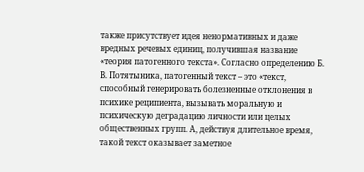также присутствует идея ненормативных и даже вредных речевых единиц, получившая название «теория патогенного текста». Согласно определению Б. В. Потятыника, патогенный текст – это «текст, способный генерировать болезненные отклонения в психике реципиента, вызывать моральную и психическую деградацию личности или целых общественных групп. А, действуя длительное время, такой текст оказывает заметное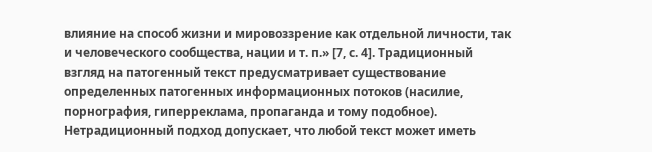влияние на способ жизни и мировоззрение как отдельной личности, так и человеческого сообщества, нации и т. п.» [7, с. 4]. Традиционный взгляд на патогенный текст предусматривает существование определенных патогенных информационных потоков (насилие, порнография, гиперреклама, пропаганда и тому подобное). Нетрадиционный подход допускает, что любой текст может иметь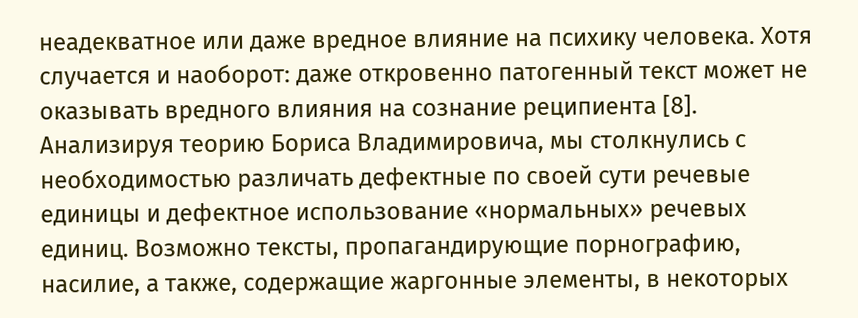неадекватное или даже вредное влияние на психику человека. Хотя случается и наоборот: даже откровенно патогенный текст может не оказывать вредного влияния на сознание реципиента [8]. Анализируя теорию Бориса Владимировича, мы столкнулись с необходимостью различать дефектные по своей сути речевые единицы и дефектное использование «нормальных» речевых единиц. Возможно тексты, пропагандирующие порнографию, насилие, а также, содержащие жаргонные элементы, в некоторых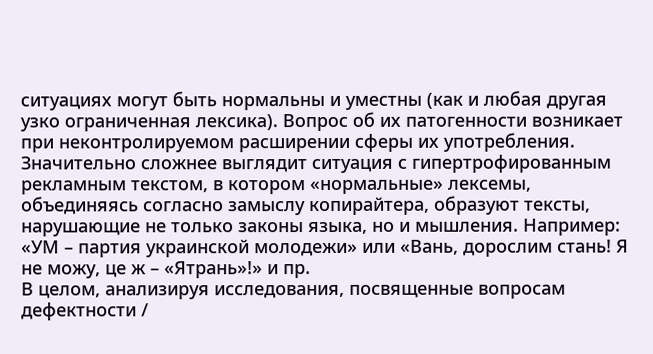ситуациях могут быть нормальны и уместны (как и любая другая узко ограниченная лексика). Вопрос об их патогенности возникает при неконтролируемом расширении сферы их употребления. Значительно сложнее выглядит ситуация с гипертрофированным рекламным текстом, в котором «нормальные» лексемы, объединяясь согласно замыслу копирайтера, образуют тексты, нарушающие не только законы языка, но и мышления. Например: «УМ – партия украинской молодежи» или «Вань, дорослим стань! Я не можу, це ж – «Ятрань»!» и пр.
В целом, анализируя исследования, посвященные вопросам дефектности /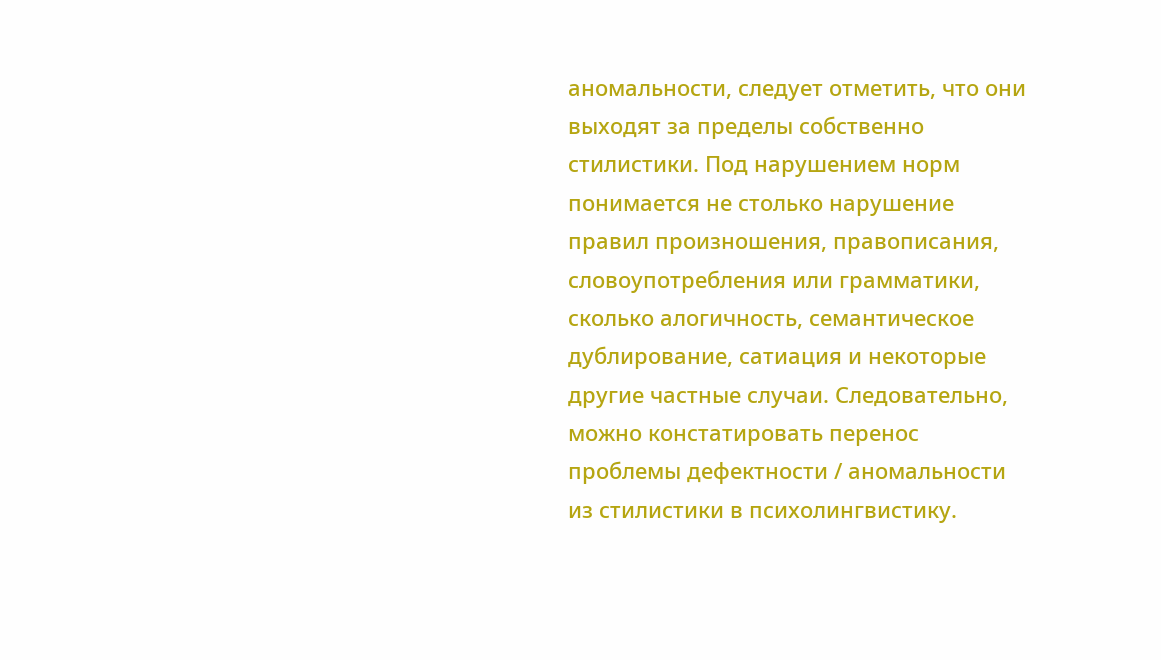аномальности, следует отметить, что они выходят за пределы собственно стилистики. Под нарушением норм понимается не столько нарушение правил произношения, правописания, словоупотребления или грамматики, сколько алогичность, семантическое дублирование, сатиация и некоторые другие частные случаи. Следовательно, можно констатировать перенос проблемы дефектности / аномальности из стилистики в психолингвистику.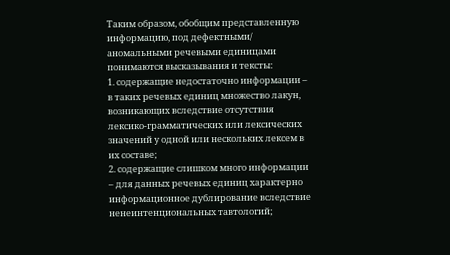Таким образом, обобщим представленную информацию, под дефектными/ аномальными речевыми единицами понимаются высказывания и тексты:
1. содержащие недостаточно информации – в таких речевых единиц множество лакун, возникающих вследствие отсутствия лексико-грамматических или лексических значений у одной или нескольких лексем в их составе;
2. содержащие слишком много информации – для данных речевых единиц характерно информационное дублирование вследствие ненеинтенциональных тавтологий;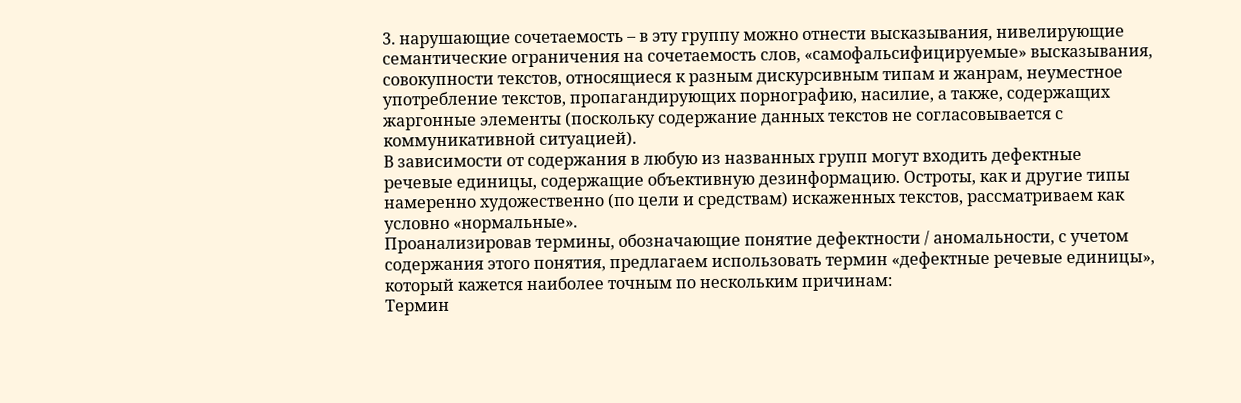3. нарушающие сочетаемость – в эту группу можно отнести высказывания, нивелирующие семантические ограничения на сочетаемость слов, «самофальсифицируемые» высказывания, совокупности текстов, относящиеся к разным дискурсивным типам и жанрам, неуместное употребление текстов, пропагандирующих порнографию, насилие, а также, содержащих жаргонные элементы (поскольку содержание данных текстов не согласовывается с коммуникативной ситуацией).
В зависимости от содержания в любую из названных групп могут входить дефектные речевые единицы, содержащие объективную дезинформацию. Остроты, как и другие типы намеренно художественно (по цели и средствам) искаженных текстов, рассматриваем как условно «нормальные».
Проанализировав термины, обозначающие понятие дефектности / аномальности, с учетом содержания этого понятия, предлагаем использовать термин «дефектные речевые единицы», который кажется наиболее точным по нескольким причинам:
Термин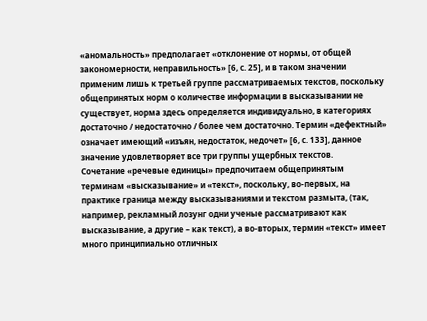«аномальность» предполагает «отклонение от нормы, от общей закономерности, неправильность» [6, с. 25], и в таком значении применим лишь к третьей группе рассматриваемых текстов, поскольку общепринятых норм о количестве информации в высказывании не существует, норма здесь определяется индивидуально, в категориях достаточно / недостаточно / более чем достаточно. Термин «дефектный» означает имеющий «изъян, недостаток, недочет» [6, с. 133], данное значение удовлетворяет все три группы ущербных текстов.
Сочетание «речевые единицы» предпочитаем общепринятым терминам «высказывание» и «текст», поскольку, во-первых, на практике граница между высказываниями и текстом размыта, (так, например, рекламный лозунг одни ученые рассматривают как высказывание, а другие – как текст), а во-вторых, термин «текст» имеет много принципиально отличных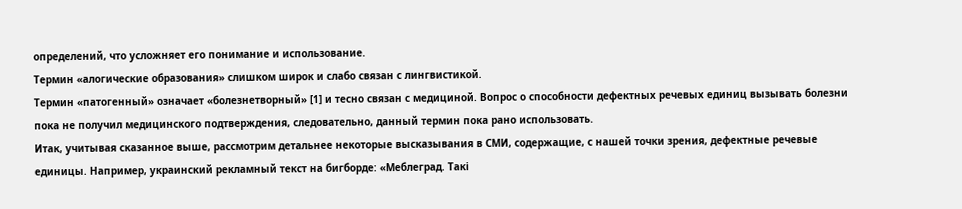определений, что усложняет его понимание и использование.
Термин «алогические образования» слишком широк и слабо связан с лингвистикой.
Термин «патогенный» означает «болезнетворный» [1] и тесно связан с медициной. Вопрос о способности дефектных речевых единиц вызывать болезни пока не получил медицинского подтверждения, следовательно, данный термин пока рано использовать.
Итак, учитывая сказанное выше, рассмотрим детальнее некоторые высказывания в СМИ, содержащие, с нашей точки зрения, дефектные речевые единицы. Например, украинский рекламный текст на бигборде: «Меблеград. Такі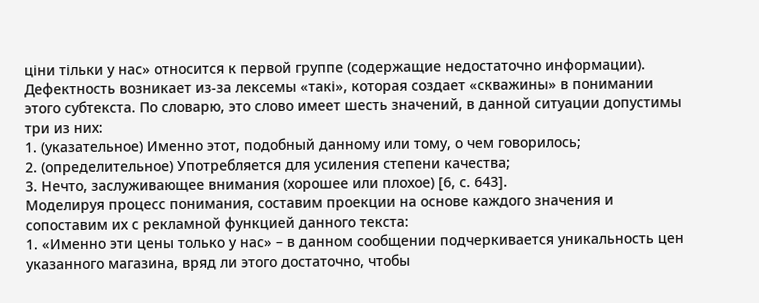ціни тільки у нас» относится к первой группе (содержащие недостаточно информации). Дефектность возникает из-за лексемы «такі», которая создает «скважины» в понимании этого субтекста. По словарю, это слово имеет шесть значений, в данной ситуации допустимы три из них:
1. (указательное) Именно этот, подобный данному или тому, о чем говорилось;
2. (определительное) Употребляется для усиления степени качества;
3. Нечто, заслуживающее внимания (хорошее или плохое) [6, с. 643].
Моделируя процесс понимания, составим проекции на основе каждого значения и сопоставим их с рекламной функцией данного текста:
1. «Именно эти цены только у нас» – в данном сообщении подчеркивается уникальность цен указанного магазина, вряд ли этого достаточно, чтобы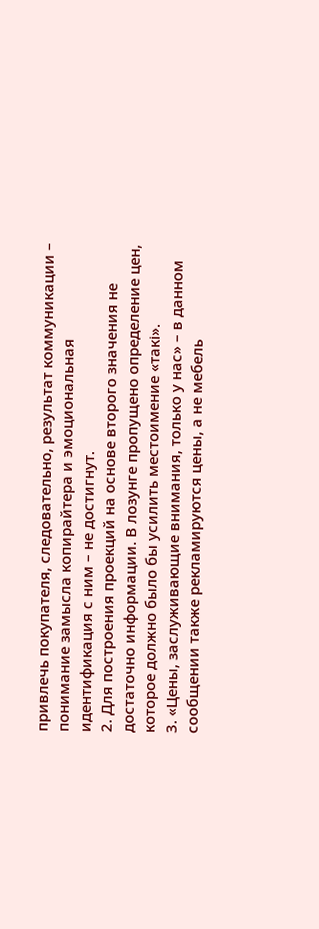привлечь покупателя, следовательно, результат коммуникации – понимание замысла копирайтера и эмоциональная идентификация с ним – не достигнут.
2. Для построения проекций на основе второго значения не достаточно информации. В лозунге пропущено определение цен, которое должно было бы усилить местоимение «такі».
3. «Цены, заслуживающие внимания, только у нас» – в данном сообщении также рекламируются цены, а не мебель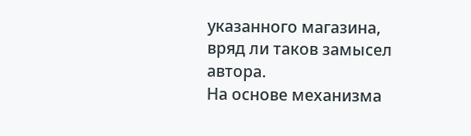указанного магазина, вряд ли таков замысел автора.
На основе механизма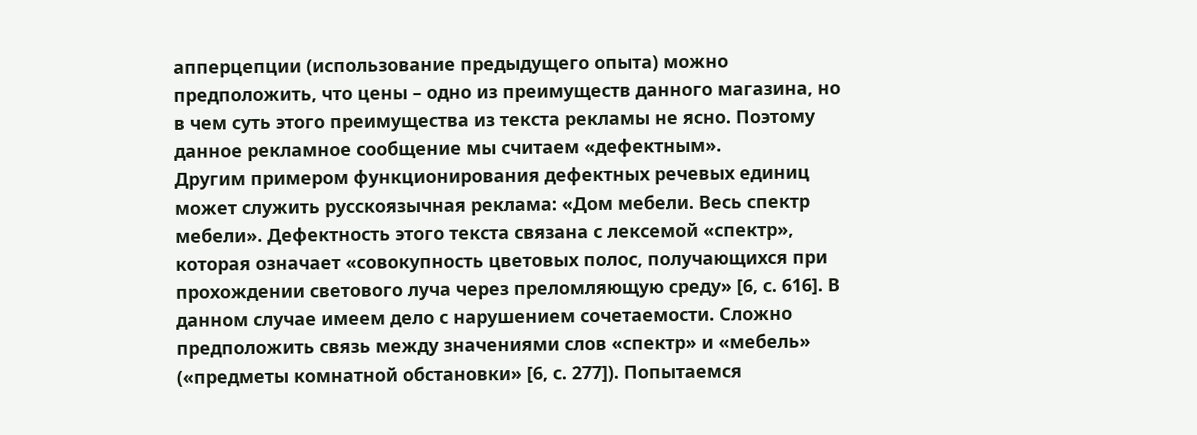апперцепции (использование предыдущего опыта) можно предположить, что цены – одно из преимуществ данного магазина, но в чем суть этого преимущества из текста рекламы не ясно. Поэтому данное рекламное сообщение мы считаем «дефектным».
Другим примером функционирования дефектных речевых единиц может служить русскоязычная реклама: «Дом мебели. Весь спектр мебели». Дефектность этого текста связана с лексемой «спектр», которая означает «совокупность цветовых полос, получающихся при прохождении светового луча через преломляющую среду» [6, с. 616]. В данном случае имеем дело с нарушением сочетаемости. Сложно предположить связь между значениями слов «спектр» и «мебель» («предметы комнатной обстановки» [6, с. 277]). Попытаемся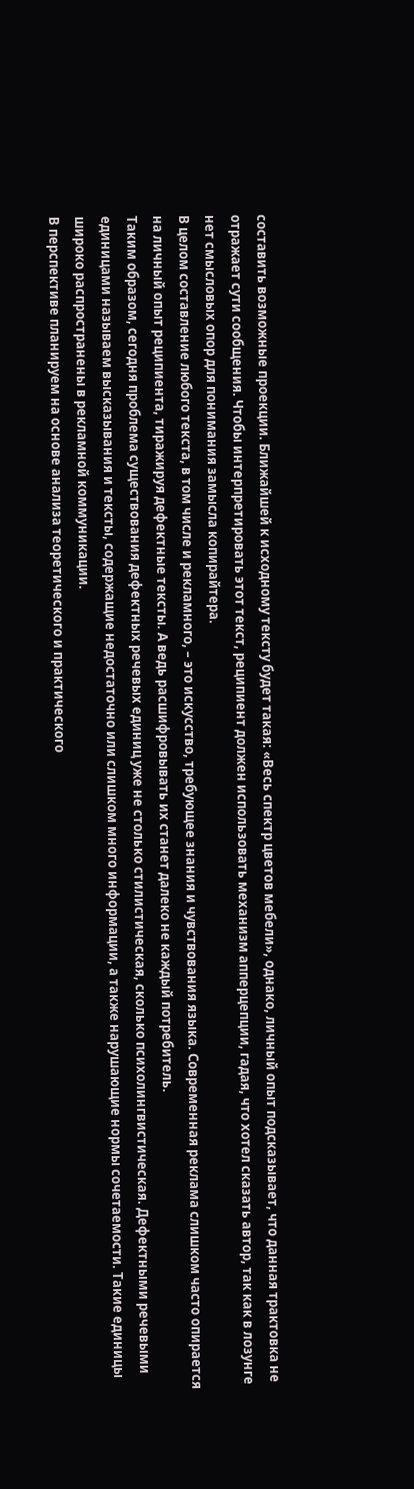составить возможные проекции. Ближайшей к исходному тексту будет такая: «Весь спектр цветов мебели», однако, личный опыт подсказывает, что данная трактовка не отражает сути сообщения. Чтобы интерпретировать этот текст, реципиент должен использовать механизм апперцепции, гадая, что хотел сказать автор, так как в лозунге нет смысловых опор для понимания замысла копирайтера.
В целом составление любого текста, в том числе и рекламного, – это искусство, требующее знания и чувствования языка. Современная реклама слишком часто опирается на личный опыт реципиента, тиражируя дефектные тексты. А ведь расшифровывать их станет далеко не каждый потребитель.
Таким образом, сегодня проблема существования дефектных речевых единиц уже не столько стилистическая, сколько психолингвистическая. Дефектными речевыми единицами называем высказывания и тексты, содержащие недостаточно или слишком много информации, а также нарушающие нормы сочетаемости. Такие единицы широко распространены в рекламной коммуникации.
В перспективе планируем на основе анализа теоретического и практического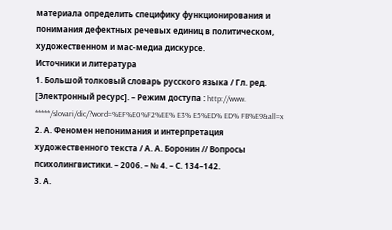материала определить специфику функционирования и понимания дефектных речевых единиц в политическом, художественном и мас-медиа дискурсе.
Источники и литература
1. Большой толковый словарь русского языка / Гл. ред. [Электронный ресурс]. – Режим доступа : http://www. *****/slovari/dic/?word=%EF%E0%F2%EE% E3% E5%ED% ED% FB%E9&all=x
2. А. Феномен непонимания и интерпретация художественного текста / А. А. Боронин // Вопросы психолингвистики. – 2006. – № 4. – С. 134–142.
3. А.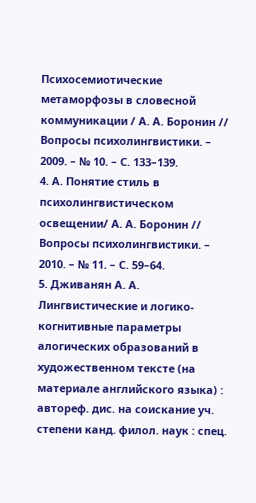Психосемиотические метаморфозы в словесной коммуникации / А. А. Боронин // Вопросы психолингвистики. – 2009. – № 10. – С. 133–139.
4. А. Понятие стиль в психолингвистическом освещении/ А. А. Боронин // Вопросы психолингвистики. – 2010. – № 11. – С. 59–64.
5. Дживанян А. А. Лингвистические и логико-когнитивные параметры алогических образований в художественном тексте (на материале английского языка) : автореф. дис. на соискание уч. степени канд. филол. наук : спец.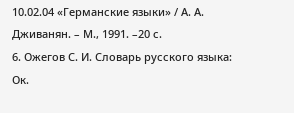10.02.04 «Германские языки» / А. А. Дживанян. – М., 1991. –20 с.
6. Ожегов С. И. Словарь русского языка: Ок.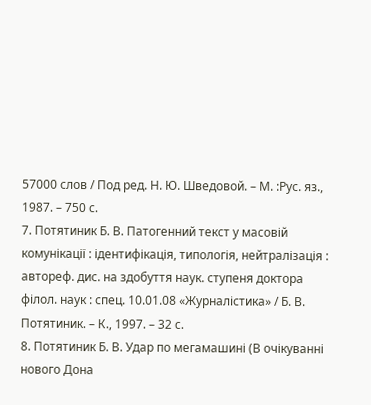57000 слов / Под ред. Н. Ю. Шведовой. – М. :Рус. яз., 1987. – 750 с.
7. Потятиник Б. В. Патогенний текст у масовій комунікації : ідентифікація, типологія, нейтралізація : автореф. дис. на здобуття наук. ступеня доктора філол. наук : спец. 10.01.08 «Журналістика» / Б. В. Потятиник. – К., 1997. – 32 с.
8. Потятиник Б. В. Удар по мегамашині (В очікуванні нового Дона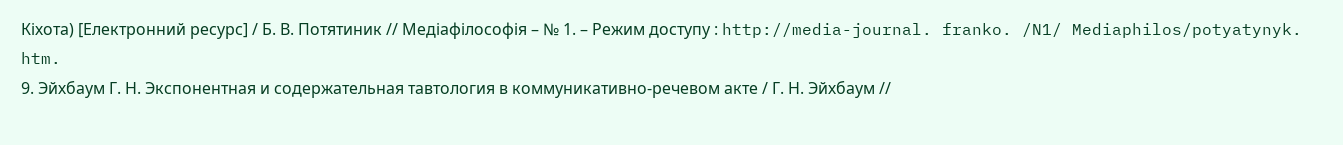Кіхота) [Електронний ресурс] / Б. В. Потятиник // Медіафілософія – № 1. – Режим доступу : http://media-journal. franko. /N1/ Mediaphilos/potyatynyk. htm.
9. Эйхбаум Г. Н. Экспонентная и содержательная тавтология в коммуникативно-речевом акте / Г. Н. Эйхбаум //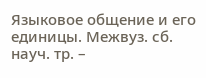Языковое общение и его единицы. Межвуз. сб. науч. тр. –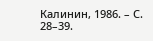Калинин, 1986. – С. 28–39.